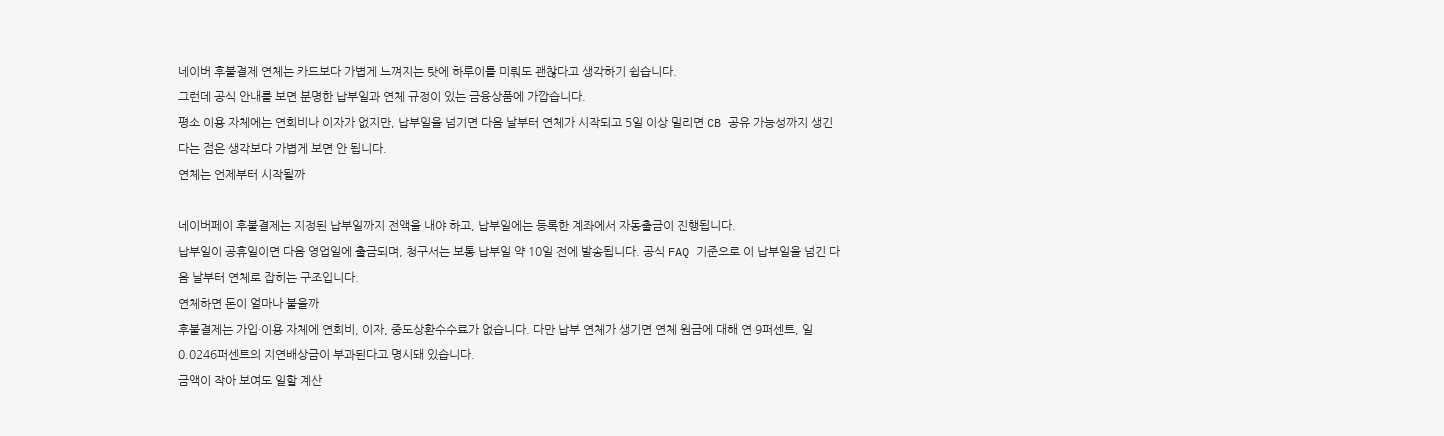네이버 후불결제 연체는 카드보다 가볍게 느껴지는 탓에 하루이틀 미뤄도 괜찮다고 생각하기 쉽습니다.
그런데 공식 안내를 보면 분명한 납부일과 연체 규정이 있는 금융상품에 가깝습니다.
평소 이용 자체에는 연회비나 이자가 없지만, 납부일을 넘기면 다음 날부터 연체가 시작되고 5일 이상 밀리면 CB 공유 가능성까지 생긴다는 점은 생각보다 가볍게 보면 안 됩니다.
연체는 언제부터 시작될까

네이버페이 후불결제는 지정된 납부일까지 전액을 내야 하고, 납부일에는 등록한 계좌에서 자동출금이 진행됩니다.
납부일이 공휴일이면 다음 영업일에 출금되며, 청구서는 보통 납부일 약 10일 전에 발송됩니다. 공식 FAQ 기준으로 이 납부일을 넘긴 다음 날부터 연체로 잡히는 구조입니다.
연체하면 돈이 얼마나 붙을까
후불결제는 가입·이용 자체에 연회비, 이자, 중도상환수수료가 없습니다. 다만 납부 연체가 생기면 연체 원금에 대해 연 9퍼센트, 일 0.0246퍼센트의 지연배상금이 부과된다고 명시돼 있습니다.
금액이 작아 보여도 일할 계산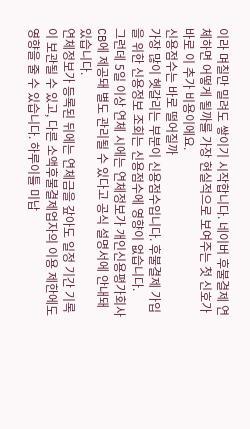이라 며칠만 밀려도 쌓이기 시작합니다. 네이버 후불결제 연체하면 어떻게 될까를 가장 현실적으로 보여주는 첫 신호가 바로 이 추가 비용이에요.
신용점수는 바로 떨어질까
가장 많이 헷갈리는 부분이 신용점수입니다. 후불결제 가입을 위한 신용정보 조회는 신용점수에 영향이 없습니다.
그런데 5일 이상 연체 시에는 연체정보가 개인신용평가회사 CB에 제공돼 별도 관리될 수 있다고 공식 설명서에 안내돼 있습니다.
연체정보가 등록된 뒤에는 연체금을 갚아도 일정 기간 기록이 보관될 수 있고, 다른 소액후불결제업자의 이용 제한에도 영향을 줄 수 있습니다. 하루이틀 미납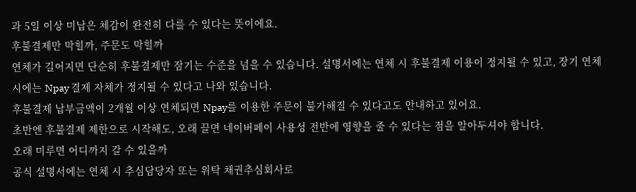과 5일 이상 미납은 체감이 완전히 다를 수 있다는 뜻이에요.
후불결제만 막힐까, 주문도 막힐까
연체가 길어지면 단순히 후불결제만 잠기는 수준을 넘을 수 있습니다. 설명서에는 연체 시 후불결제 이용이 정지될 수 있고, 장기 연체 시에는 Npay 결제 자체가 정지될 수 있다고 나와 있습니다.
후불결제 납부금액이 2개월 이상 연체되면 Npay를 이용한 주문이 불가해질 수 있다고도 안내하고 있어요.
초반엔 후불결제 제한으로 시작해도, 오래 끌면 네이버페이 사용성 전반에 영향을 줄 수 있다는 점을 알아두셔야 합니다.
오래 미루면 어디까지 갈 수 있을까
공식 설명서에는 연체 시 추심담당자 또는 위탁 채권추심회사로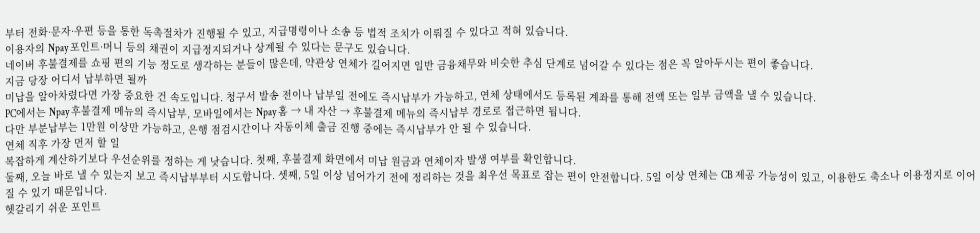부터 전화·문자·우편 등을 통한 독촉절차가 진행될 수 있고, 지급명령이나 소송 등 법적 조치가 이뤄질 수 있다고 적혀 있습니다.
이용자의 Npay 포인트·머니 등의 채권이 지급정지되거나 상계될 수 있다는 문구도 있습니다.
네이버 후불결제를 쇼핑 편의 기능 정도로 생각하는 분들이 많은데, 약관상 연체가 길어지면 일반 금융채무와 비슷한 추심 단계로 넘어갈 수 있다는 점은 꼭 알아두시는 편이 좋습니다.
지금 당장 어디서 납부하면 될까
미납을 알아차렸다면 가장 중요한 건 속도입니다. 청구서 발송 전이나 납부일 전에도 즉시납부가 가능하고, 연체 상태에서도 등록된 계좌를 통해 전액 또는 일부 금액을 낼 수 있습니다.
PC에서는 Npay 후불결제 메뉴의 즉시납부, 모바일에서는 Npay 홈 → 내 자산 → 후불결제 메뉴의 즉시납부 경로로 접근하면 됩니다.
다만 부분납부는 1만원 이상만 가능하고, 은행 점검시간이나 자동이체 출금 진행 중에는 즉시납부가 안 될 수 있습니다.
연체 직후 가장 먼저 할 일
복잡하게 계산하기보다 우선순위를 정하는 게 낫습니다. 첫째, 후불결제 화면에서 미납 원금과 연체이자 발생 여부를 확인합니다.
둘째, 오늘 바로 낼 수 있는지 보고 즉시납부부터 시도합니다. 셋째, 5일 이상 넘어가기 전에 정리하는 것을 최우선 목표로 잡는 편이 안전합니다. 5일 이상 연체는 CB 제공 가능성이 있고, 이용한도 축소나 이용정지로 이어질 수 있기 때문입니다.
헷갈리기 쉬운 포인트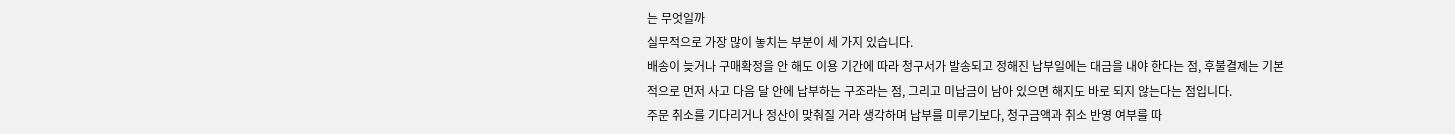는 무엇일까
실무적으로 가장 많이 놓치는 부분이 세 가지 있습니다.
배송이 늦거나 구매확정을 안 해도 이용 기간에 따라 청구서가 발송되고 정해진 납부일에는 대금을 내야 한다는 점, 후불결제는 기본적으로 먼저 사고 다음 달 안에 납부하는 구조라는 점, 그리고 미납금이 남아 있으면 해지도 바로 되지 않는다는 점입니다.
주문 취소를 기다리거나 정산이 맞춰질 거라 생각하며 납부를 미루기보다, 청구금액과 취소 반영 여부를 따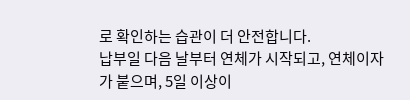로 확인하는 습관이 더 안전합니다.
납부일 다음 날부터 연체가 시작되고, 연체이자가 붙으며, 5일 이상이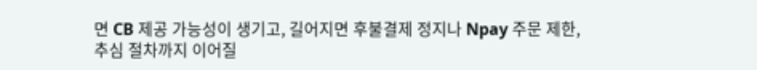면 CB 제공 가능성이 생기고, 길어지면 후불결제 정지나 Npay 주문 제한, 추심 절차까지 이어질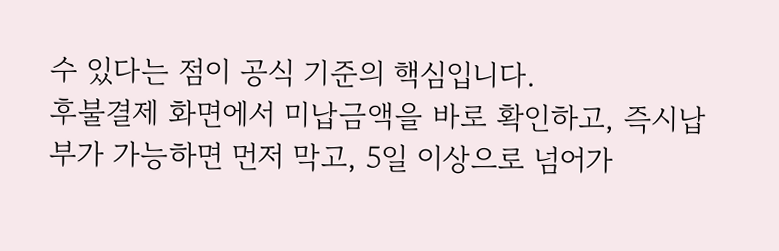수 있다는 점이 공식 기준의 핵심입니다.
후불결제 화면에서 미납금액을 바로 확인하고, 즉시납부가 가능하면 먼저 막고, 5일 이상으로 넘어가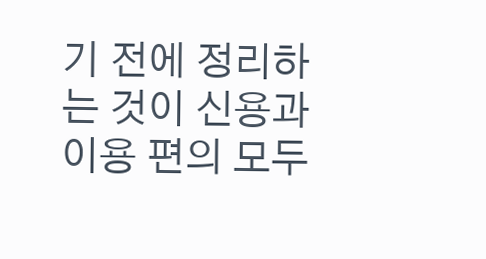기 전에 정리하는 것이 신용과 이용 편의 모두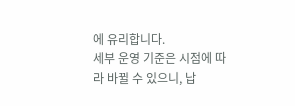에 유리합니다.
세부 운영 기준은 시점에 따라 바뀔 수 있으니, 납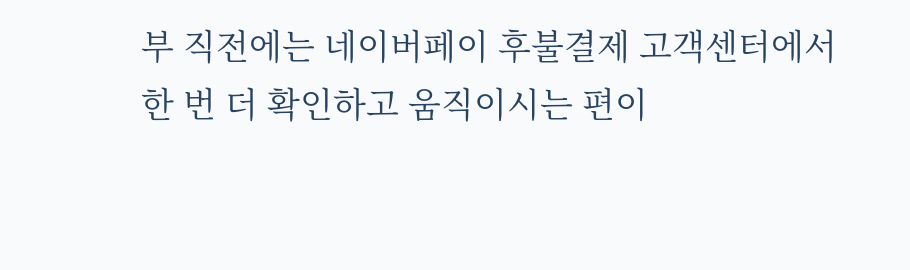부 직전에는 네이버페이 후불결제 고객센터에서 한 번 더 확인하고 움직이시는 편이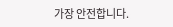가장 안전합니다.